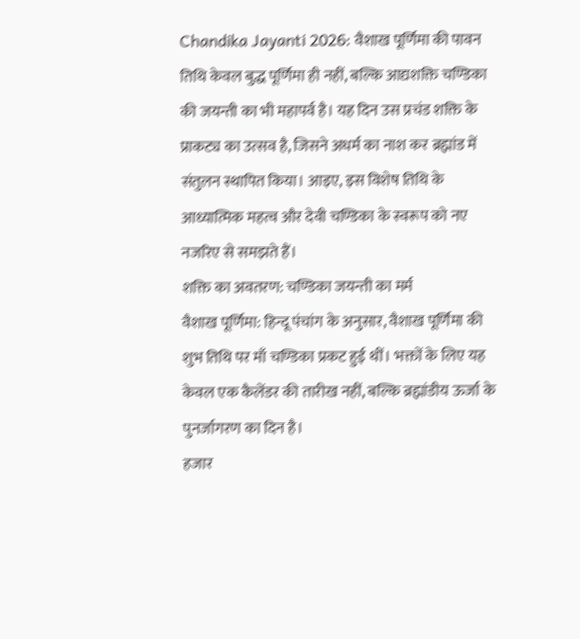Chandika Jayanti 2026: वैशाख पूर्णिमा की पावन तिथि केवल बुद्ध पूर्णिमा ही नहीं, बल्कि आद्यशक्ति चण्डिका की जयन्ती का भी महापर्व है। यह दिन उस प्रचंड शक्ति के प्राकट्य का उत्सव है, जिसने अधर्म का नाश कर ब्रह्मांड में संतुलन स्थापित किया। आइए, इस विशेष तिथि के आध्यात्मिक महत्व और देवी चण्डिका के स्वरूप को नए नजरिए से समझते हैं।
शक्ति का अवतरण: चण्डिका जयन्ती का मर्म
वैशाख पूर्णिमा: हिन्दू पंचांग के अनुसार, वैशाख पूर्णिमा की शुभ तिथि पर माँ चण्डिका प्रकट हुई थीं। भक्तों के लिए यह केवल एक कैलेंडर की तारीख नहीं, बल्कि ब्रह्मांडीय ऊर्जा के पुनर्जागरण का दिन है।
हजार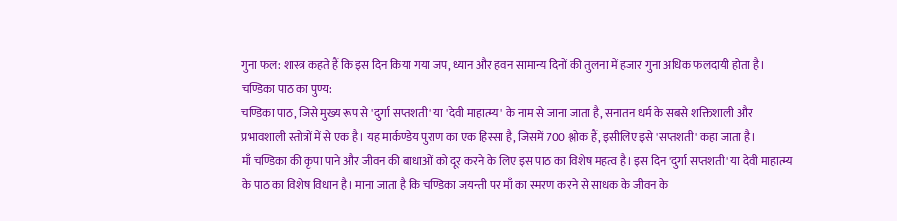गुना फल: शास्त्र कहते हैं कि इस दिन किया गया जप, ध्यान और हवन सामान्य दिनों की तुलना में हजार गुना अधिक फलदायी होता है।
चण्डिका पाठ का पुण्य:
चण्डिका पाठ, जिसे मुख्य रूप से 'दुर्गा सप्तशती' या 'देवी माहात्म्य' के नाम से जाना जाता है, सनातन धर्म के सबसे शक्तिशाली और प्रभावशाली स्तोत्रों में से एक है। यह मार्कण्डेय पुराण का एक हिस्सा है, जिसमें 700 श्लोक हैं, इसीलिए इसे 'सप्तशती' कहा जाता है।
माँ चण्डिका की कृपा पाने और जीवन की बाधाओं को दूर करने के लिए इस पाठ का विशेष महत्व है। इस दिन 'दुर्गा सप्तशती' या देवी माहात्म्य के पाठ का विशेष विधान है। माना जाता है कि चण्डिका जयन्ती पर माँ का स्मरण करने से साधक के जीवन के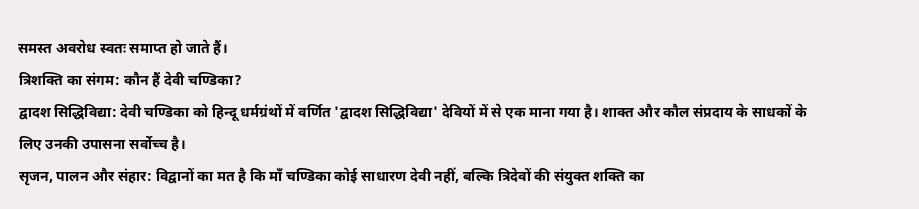समस्त अवरोध स्वतः समाप्त हो जाते हैं।
त्रिशक्ति का संगम: कौन हैं देवी चण्डिका?
द्वादश सिद्धिविद्या: देवी चण्डिका को हिन्दू धर्मग्रंथों में वर्णित 'द्वादश सिद्धिविद्या' देवियों में से एक माना गया है। शाक्त और कौल संप्रदाय के साधकों के लिए उनकी उपासना सर्वोच्च है।
सृजन, पालन और संहार: विद्वानों का मत है कि माँ चण्डिका कोई साधारण देवी नहीं, बल्कि त्रिदेवों की संयुक्त शक्ति का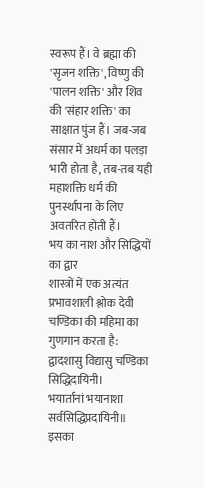स्वरूप हैं। वे ब्रह्मा की 'सृजन शक्ति', विष्णु की 'पालन शक्ति' और शिव की 'संहार शक्ति' का साक्षात पुंज हैं। जब-जब संसार में अधर्म का पलड़ा भारी होता है, तब-तब यही महाशक्ति धर्म की पुनर्स्थापना के लिए अवतरित होती हैं।
भय का नाश और सिद्धियों का द्वार
शास्त्रों में एक अत्यंत प्रभावशाली श्लोक देवी चण्डिका की महिमा का गुणगान करता है:
द्वादशासु विद्यासु चण्डिका सिद्धिदायिनी।
भयार्तानां भयानाशा सर्वसिद्धिप्रदायिनी॥
इसका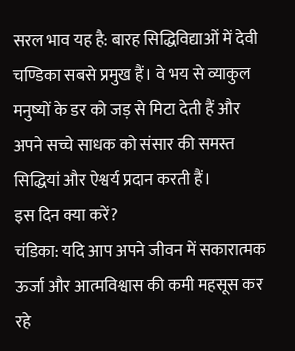सरल भाव यह है: बारह सिद्धिविद्याओं में देवी चण्डिका सबसे प्रमुख हैं। वे भय से व्याकुल मनुष्यों के डर को जड़ से मिटा देती हैं और अपने सच्चे साधक को संसार की समस्त सिद्धियां और ऐश्वर्य प्रदान करती हैं।
इस दिन क्या करें?
चंडिका: यदि आप अपने जीवन में सकारात्मक ऊर्जा और आत्मविश्वास की कमी महसूस कर रहे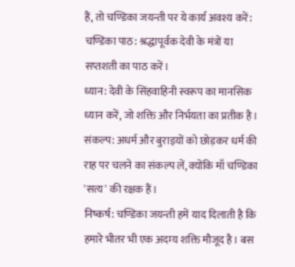हैं, तो चण्डिका जयन्ती पर ये कार्य अवश्य करें:
चण्डिका पाठ: श्रद्धापूर्वक देवी के मंत्रों या सप्तशती का पाठ करें।
ध्यान: देवी के सिंहवाहिनी स्वरूप का मानसिक ध्यान करें, जो शक्ति और निर्भयता का प्रतीक है।
संकल्प: अधर्म और बुराइयों को छोड़कर धर्म की राह पर चलने का संकल्प लें, क्योंकि माँ चण्डिका 'सत्य' की रक्षक हैं।
निष्कर्ष: चण्डिका जयन्ती हमें याद दिलाती है कि हमारे भीतर भी एक अदम्य शक्ति मौजूद है। बस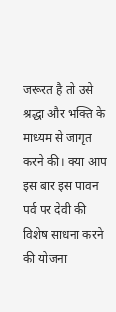जरूरत है तो उसे श्रद्धा और भक्ति के माध्यम से जागृत करने की। क्या आप इस बार इस पावन पर्व पर देवी की विशेष साधना करने की योजना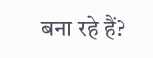बना रहे हैं?